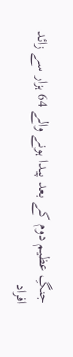جنگِ عظیم دوم کے بعد پیدا ہونے والے 64 ہزار سے زائد افراد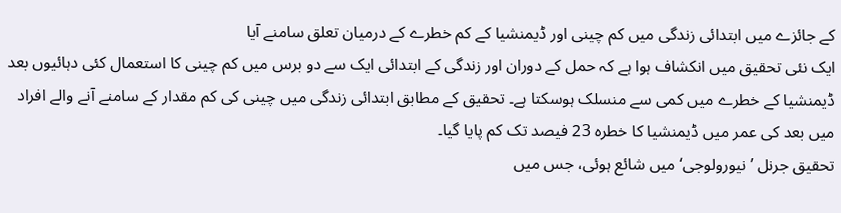کے جائزے میں ابتدائی زندگی میں کم چینی اور ڈیمنشیا کے کم خطرے کے درمیان تعلق سامنے آیا
ایک نئی تحقیق میں انکشاف ہوا ہے کہ حمل کے دوران اور زندگی کے ابتدائی ایک سے دو برس میں کم چینی کا استعمال کئی دہائیوں بعد ڈیمنشیا کے خطرے میں کمی سے منسلک ہوسکتا ہے۔ تحقیق کے مطابق ابتدائی زندگی میں چینی کی کم مقدار کے سامنے آنے والے افراد میں بعد کی عمر میں ڈیمنشیا کا خطرہ 23 فیصد تک کم پایا گیا۔
تحقیق جرنل ’نیورولوجی‘ میں شائع ہوئی، جس میں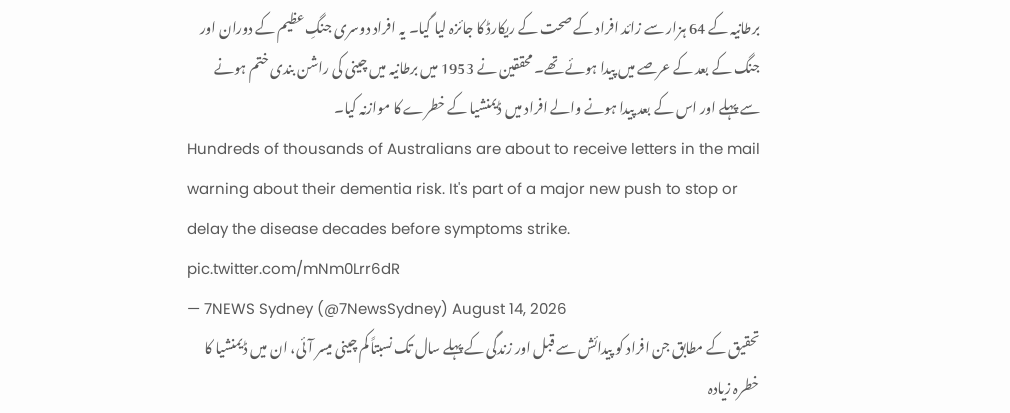برطانیہ کے 64 ہزار سے زائد افراد کے صحت کے ریکارڈ کا جائزہ لیا گیا۔ یہ افراد دوسری جنگِ عظیم کے دوران اور جنگ کے بعد کے عرصے میں پیدا ہوئے تھے۔ محققین نے 1953 میں برطانیہ میں چینی کی راشن بندی ختم ہونے سے پہلے اور اس کے بعد پیدا ہونے والے افراد میں ڈیمنشیا کے خطرے کا موازنہ کیا۔
Hundreds of thousands of Australians are about to receive letters in the mail warning about their dementia risk. It's part of a major new push to stop or delay the disease decades before symptoms strike. pic.twitter.com/mNm0Lrr6dR
— 7NEWS Sydney (@7NewsSydney) August 14, 2026
تحقیق کے مطابق جن افراد کو پیدائش سے قبل اور زندگی کے پہلے سال تک نسبتاً کم چینی میسر آئی، ان میں ڈیمنشیا کا خطرہ زیادہ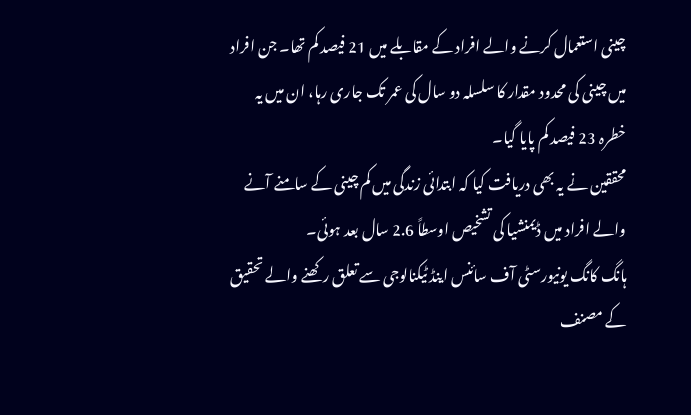چینی استعمال کرنے والے افراد کے مقابلے میں 21 فیصد کم تھا۔ جن افراد میں چینی کی محدود مقدار کا سلسلہ دو سال کی عمر تک جاری رہا، ان میں یہ خطرہ 23 فیصد کم پایا گیا۔
محققین نے یہ بھی دریافت کیا کہ ابتدائی زندگی میں کم چینی کے سامنے آنے والے افراد میں ڈیمنشیا کی تشخیص اوسطاً 2.6 سال بعد ہوئی۔
ہانگ کانگ یونیورسٹی آف سائنس اینڈ ٹیکنالوجی سے تعلق رکھنے والے تحقیق کے مصنف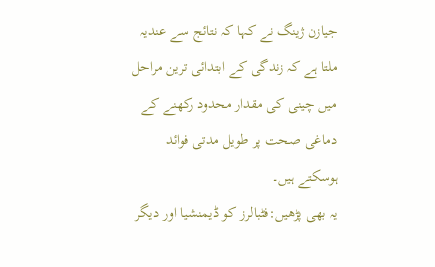جیازن ژینگ نے کہا کہ نتائج سے عندیہ ملتا ہے کہ زندگی کے ابتدائی ترین مراحل میں چینی کی مقدار محدود رکھنے کے دماغی صحت پر طویل مدتی فوائد ہوسکتے ہیں۔
یہ بھی پڑھیں:فٹبالرز کو ڈیمنشیا اور دیگر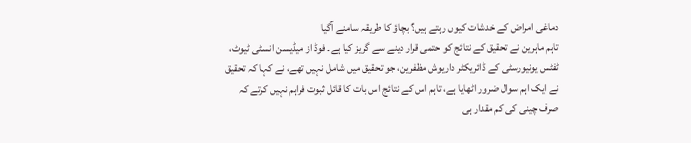دماغی امراض کے خدشات کیوں رہتے ہیں؟ بچاؤ کا طریقہ سامنے آگیا
تاہم ماہرین نے تحقیق کے نتائج کو حتمی قرار دینے سے گریز کیا ہے۔ فوڈ از میڈیسن انسٹی ٹیوٹ، ٹفٹس یونیورسٹی کے ڈائریکٹر داریوش مظفرین، جو تحقیق میں شامل نہیں تھے، نے کہا کہ تحقیق نے ایک اہم سوال ضرور اٹھایا ہے، تاہم اس کے نتائج اس بات کا قائل ثبوت فراہم نہیں کرتے کہ صرف چینی کی کم مقدار ہی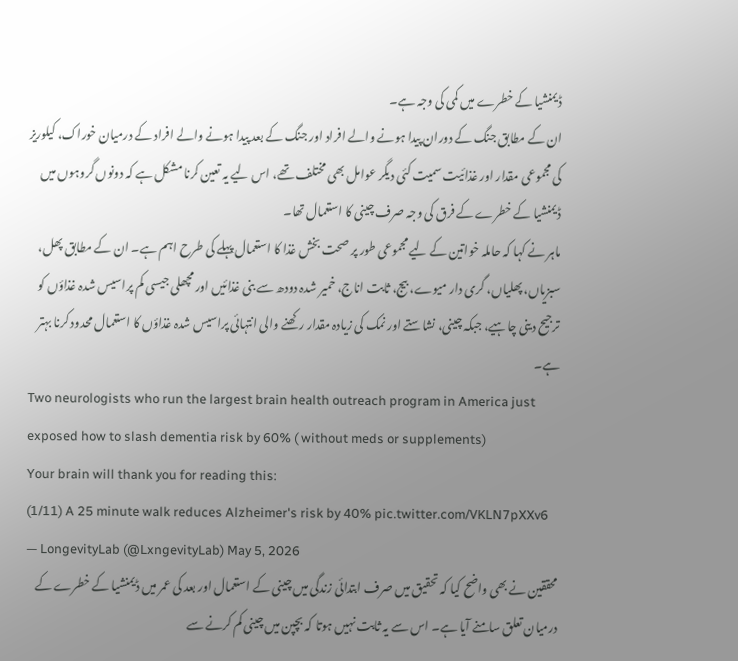ڈیمنشیا کے خطرے میں کمی کی وجہ ہے۔
ان کے مطابق جنگ کے دوران پیدا ہونے والے افراد اور جنگ کے بعد پیدا ہونے والے افراد کے درمیان خوراک، کیلوریز کی مجموعی مقدار اور غذائیت سمیت کئی دیگر عوامل بھی مختلف تھے، اس لیے یہ تعین کرنا مشکل ہے کہ دونوں گروہوں میں ڈیمنشیا کے خطرے کے فرق کی وجہ صرف چینی کا استعمال تھا۔
ماہر نے کہا کہ حاملہ خواتین کے لیے مجموعی طور پر صحت بخش غذا کا استعمال پہلے کی طرح اہم ہے۔ ان کے مطابق پھل، سبزیاں، پھلیاں، گری دار میوے، بیج، ثابت اناج، خمیر شدہ دودھ سے بنی غذائیں اور مچھلی جیسی کم پراسیس شدہ غذاؤں کو ترجیح دینی چاہیے، جبکہ چینی، نشاستے اور نمک کی زیادہ مقدار رکھنے والی انتہائی پراسیس شدہ غذاؤں کا استعمال محدود کرنا بہتر ہے۔
Two neurologists who run the largest brain health outreach program in America just exposed how to slash dementia risk by 60% ( without meds or supplements)
Your brain will thank you for reading this:
(1/11) A 25 minute walk reduces Alzheimer's risk by 40% pic.twitter.com/VKLN7pXXv6
— LongevityLab (@LxngevityLab) May 5, 2026
محققین نے بھی واضح کیا کہ تحقیق میں صرف ابتدائی زندگی میں چینی کے استعمال اور بعد کی عمر میں ڈیمنشیا کے خطرے کے درمیان تعلق سامنے آیا ہے۔ اس سے یہ ثابت نہیں ہوتا کہ بچپن میں چینی کم کرنے سے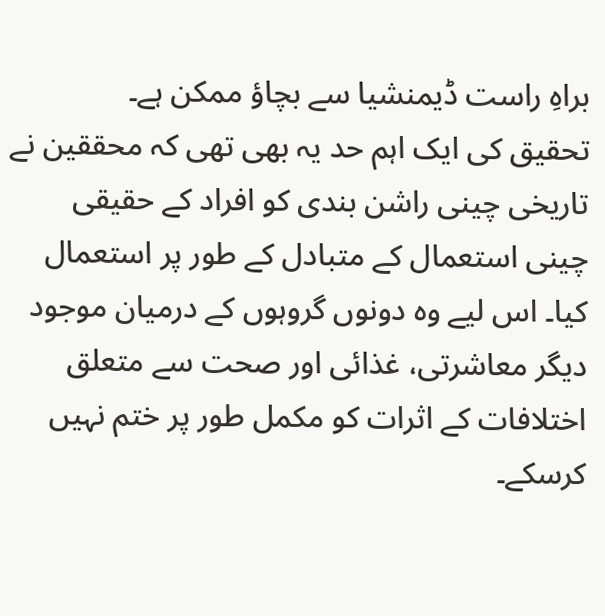براہِ راست ڈیمنشیا سے بچاؤ ممکن ہے۔
تحقیق کی ایک اہم حد یہ بھی تھی کہ محققین نے تاریخی چینی راشن بندی کو افراد کے حقیقی چینی استعمال کے متبادل کے طور پر استعمال کیا۔ اس لیے وہ دونوں گروہوں کے درمیان موجود دیگر معاشرتی، غذائی اور صحت سے متعلق اختلافات کے اثرات کو مکمل طور پر ختم نہیں کرسکے۔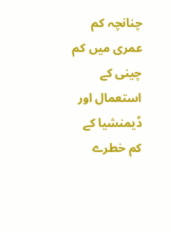چنانچہ کم عمری میں کم چینی کے استعمال اور ڈیمنشیا کے کم خطرے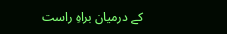کے درمیان براہِ راست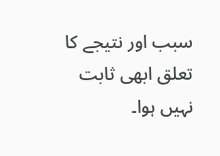سبب اور نتیجے کا تعلق ابھی ثابت نہیں ہوا۔